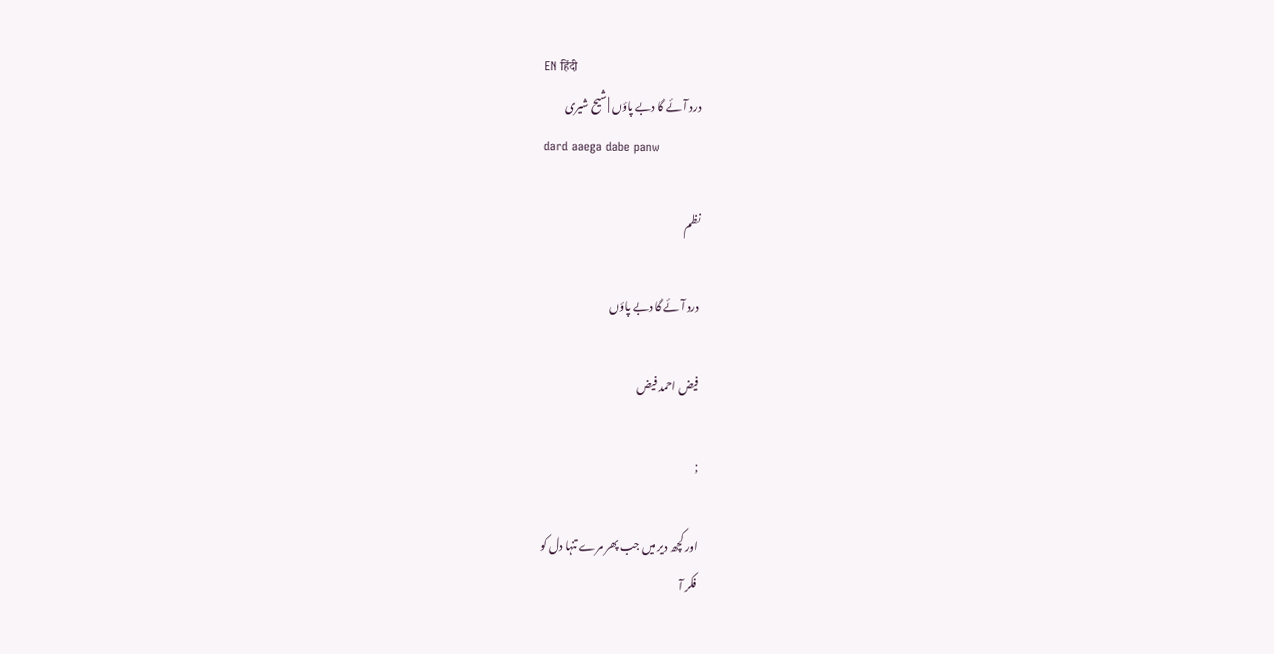EN हिंदी
درد آئے گا دبے پاؤں | شیح شیری
dard aaega dabe panw

نظم

درد آئے گا دبے پاؤں

فیض احمد فیض

;

اور کچھ دیر میں جب پھر مرے تنہا دل کو
فکر آ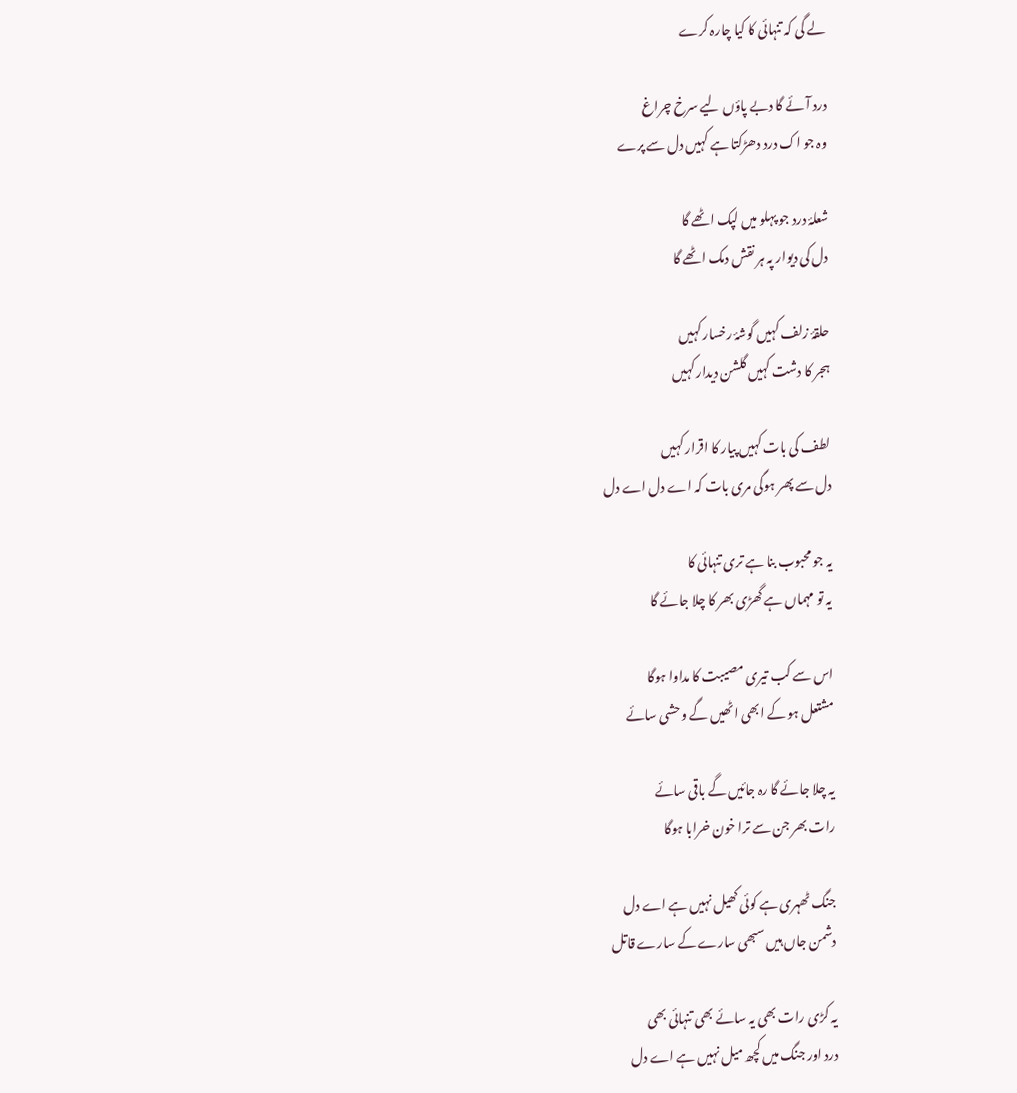لے گی کہ تنہائی کا کیا چارہ کرے

درد آئے گا دبے پاؤں لیے سرخ چراغ
وہ جو اک درد دھڑکتا ہے کہیں دل سے پرے

شعلۂ درد جو پہلو میں لپک اٹھے گا
دل کی دیوار پہ ہر نقش دمک اٹھے گا

حلقۂ زلف کہیں گوشۂ رخسار کہیں
ہجر کا دشت کہیں گلشن دیدار کہیں

لطف کی بات کہیں پیار کا اقرار کہیں
دل سے پھر ہوگی مری بات کہ اے دل اے دل

یہ جو محبوب بنا ہے تری تنہائی کا
یہ تو مہماں ہے گھڑی بھر کا چلا جائے گا

اس سے کب تیری مصیبت کا مداوا ہوگا
مشتعل ہو کے ابھی اٹھیں گے وحشی سائے

یہ چلا جائے گا رہ جائیں گے باقی سائے
رات بھر جن سے ترا خون خرابا ہوگا

جنگ ٹھہری ہے کوئی کھیل نہیں ہے اے دل
دشمن جاں ہیں سبھی سارے کے سارے قاتل

یہ کڑی رات بھی یہ سائے بھی تنہائی بھی
درد اور جنگ میں کچھ میل نہیں ہے اے دل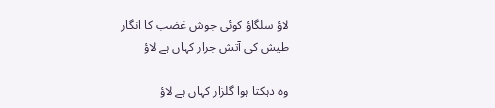لاؤ سلگاؤ کوئی جوش غضب کا انگار
طیش کی آتش جرار کہاں ہے لاؤ

وہ دہکتا ہوا گلزار کہاں ہے لاؤ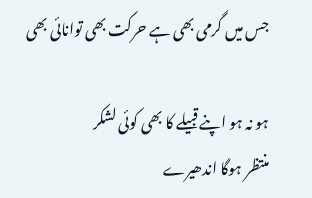جس میں گرمی بھی ہے حرکت بھی توانائی بھی

ہو نہ ہو اپنے قبیلے کا بھی کوئی لشکر
منتظر ہوگا اندھیرے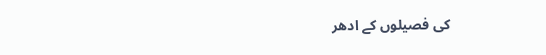کی فصیلوں کے ادھر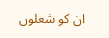ان کو شعلوں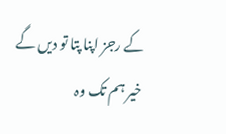کے رجز اپنا پتا تو دیں گے
خیر ہم تک وہ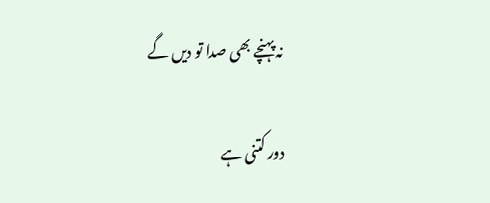نہ پہنچے بھی صدا تو دیں گے

دور کتنی ہے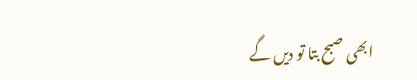ابھی صبح بتا تو دیں گے